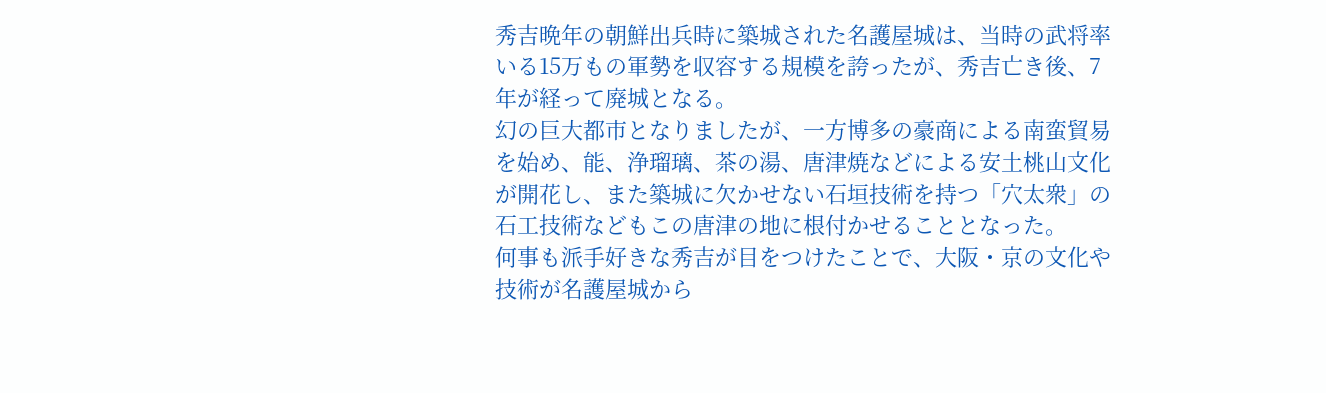秀吉晩年の朝鮮出兵時に築城された名護屋城は、当時の武将率いる15万もの軍勢を収容する規模を誇ったが、秀吉亡き後、7年が経って廃城となる。
幻の巨大都市となりましたが、一方博多の豪商による南蛮貿易を始め、能、浄瑠璃、茶の湯、唐津焼などによる安土桃山文化が開花し、また築城に欠かせない石垣技術を持つ「穴太衆」の石工技術などもこの唐津の地に根付かせることとなった。
何事も派手好きな秀吉が目をつけたことで、大阪・京の文化や技術が名護屋城から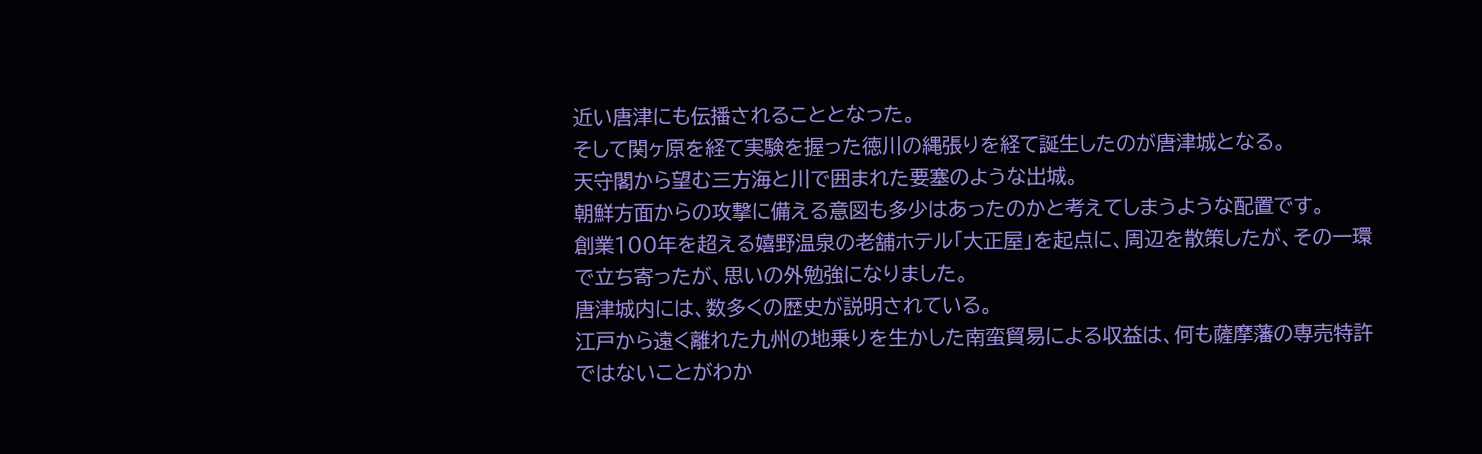近い唐津にも伝播されることとなった。
そして関ヶ原を経て実験を握った徳川の縄張りを経て誕生したのが唐津城となる。
天守閣から望む三方海と川で囲まれた要塞のような出城。
朝鮮方面からの攻撃に備える意図も多少はあったのかと考えてしまうような配置です。
創業100年を超える嬉野温泉の老舗ホテル「大正屋」を起点に、周辺を散策したが、その一環で立ち寄ったが、思いの外勉強になりました。
唐津城内には、数多くの歴史が説明されている。
江戸から遠く離れた九州の地乗りを生かした南蛮貿易による収益は、何も薩摩藩の専売特許ではないことがわか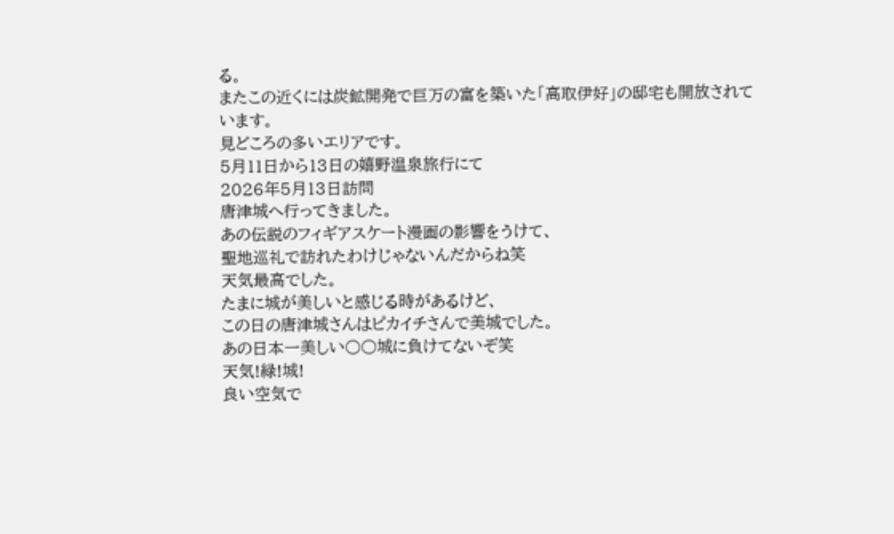る。
またこの近くには炭鉱開発で巨万の富を築いた「高取伊好」の邸宅も開放されています。
見どころの多いエリアです。
5月11日から13日の嬉野温泉旅行にて
2026年5月13日訪問
唐津城へ行ってきました。
あの伝説のフィギアスケート漫画の影響をうけて、
聖地巡礼で訪れたわけじゃないんだからね笑
天気最高でした。
たまに城が美しいと感じる時があるけど、
この日の唐津城さんはピカイチさんで美城でした。
あの日本一美しい○○城に負けてないぞ笑
天気!緑!城!
良い空気で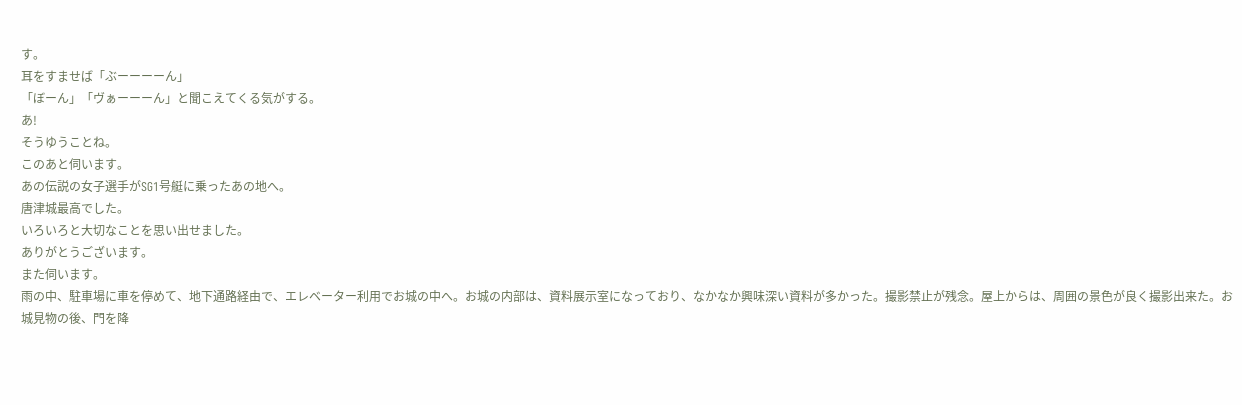す。
耳をすませば「ぶーーーーん」
「ぼーん」「ヴぁーーーん」と聞こえてくる気がする。
あ!
そうゆうことね。
このあと伺います。
あの伝説の女子選手がSG1号艇に乗ったあの地へ。
唐津城最高でした。
いろいろと大切なことを思い出せました。
ありがとうございます。
また伺います。
雨の中、駐車場に車を停めて、地下通路経由で、エレベーター利用でお城の中へ。お城の内部は、資料展示室になっており、なかなか興味深い資料が多かった。撮影禁止が残念。屋上からは、周囲の景色が良く撮影出来た。お城見物の後、門を降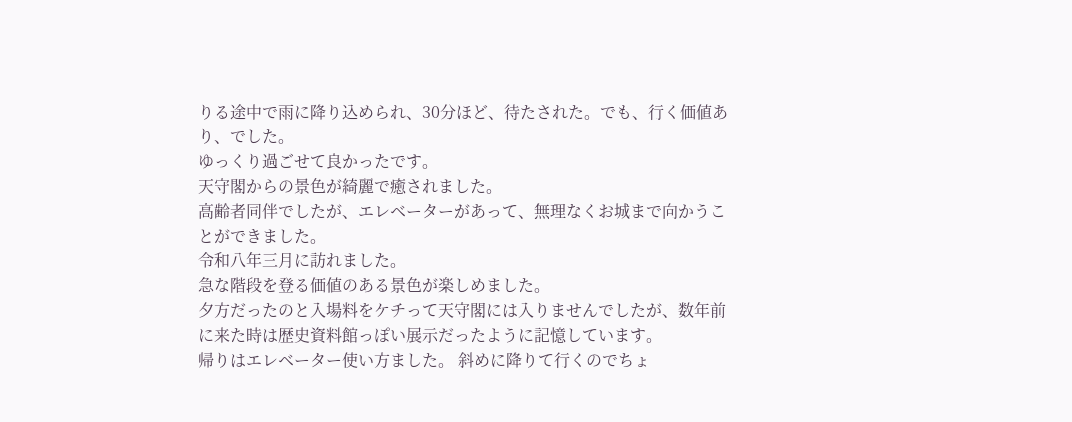りる途中で雨に降り込められ、30分ほど、待たされた。でも、行く価値あり、でした。
ゆっくり過ごせて良かったです。
天守閣からの景色が綺麗で癒されました。
高齢者同伴でしたが、エレベーターがあって、無理なくお城まで向かうことができました。
令和八年三月に訪れました。
急な階段を登る価値のある景色が楽しめました。
夕方だったのと入場料をケチって天守閣には入りませんでしたが、数年前に来た時は歴史資料館っぽい展示だったように記憶しています。
帰りはエレベーター使い方ました。 斜めに降りて行くのでちょ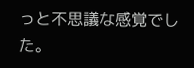っと不思議な感覚でした。